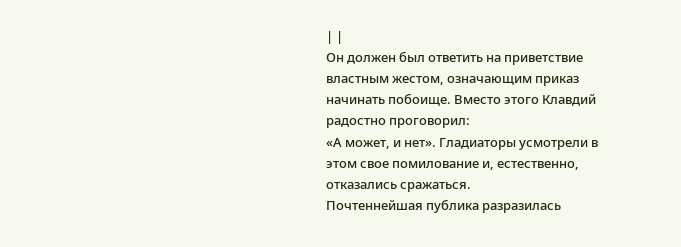| |
Он должен был ответить на приветствие властным жестом, означающим приказ
начинать побоище. Вместо этого Клавдий радостно проговорил:
«А может, и нет». Гладиаторы усмотрели в этом свое помилование и, естественно,
отказались сражаться.
Почтеннейшая публика разразилась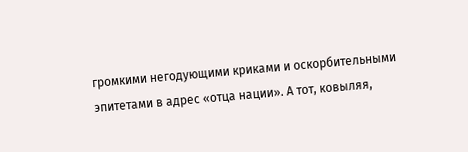громкими негодующими криками и оскорбительными
эпитетами в адрес «отца нации». А тот, ковыляя,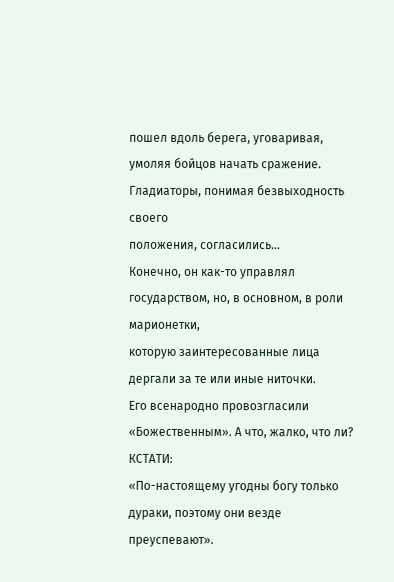пошел вдоль берега, уговаривая,
умоляя бойцов начать сражение. Гладиаторы, понимая безвыходность своего
положения, согласились…
Конечно, он как-то управлял государством, но, в основном, в роли марионетки,
которую заинтересованные лица дергали за те или иные ниточки.
Его всенародно провозгласили «Божественным». А что, жалко, что ли?
КСТАТИ:
«По-настоящему угодны богу только дураки, поэтому они везде преуспевают».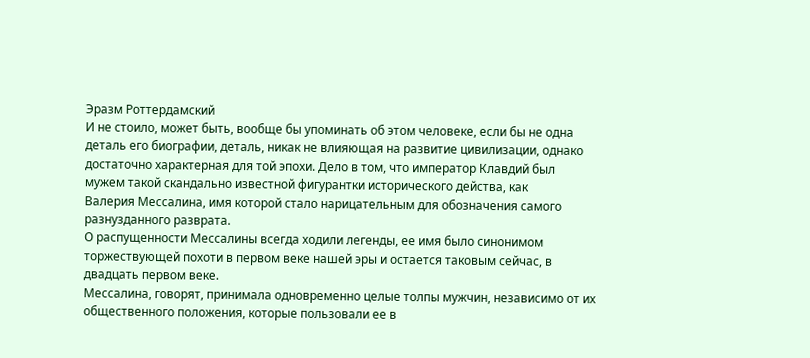Эразм Роттердамский
И не стоило, может быть, вообще бы упоминать об этом человеке, если бы не одна
деталь его биографии, деталь, никак не влияющая на развитие цивилизации, однако
достаточно характерная для той эпохи. Дело в том, что император Клавдий был
мужем такой скандально известной фигурантки исторического действа, как
Валерия Мессалина, имя которой стало нарицательным для обозначения самого
разнузданного разврата.
О распущенности Мессалины всегда ходили легенды, ее имя было синонимом
торжествующей похоти в первом веке нашей эры и остается таковым сейчас, в
двадцать первом веке.
Мессалина, говорят, принимала одновременно целые толпы мужчин, независимо от их
общественного положения, которые пользовали ее в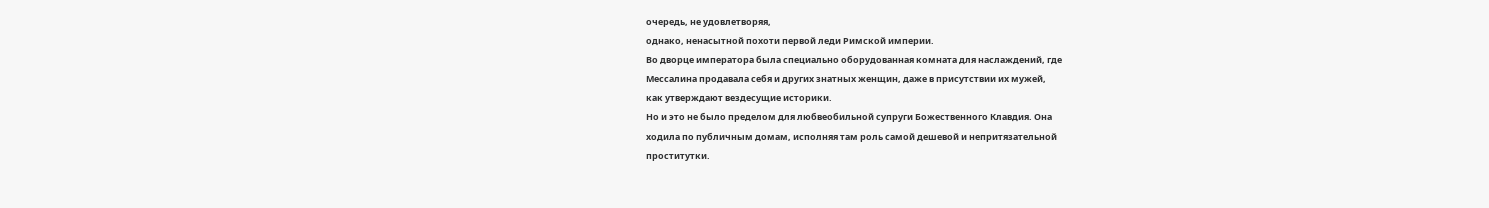очередь, не удовлетворяя,
однако, ненасытной похоти первой леди Римской империи.
Во дворце императора была специально оборудованная комната для наслаждений, где
Мессалина продавала себя и других знатных женщин, даже в присутствии их мужей,
как утверждают вездесущие историки.
Но и это не было пределом для любвеобильной супруги Божественного Клавдия. Она
ходила по публичным домам, исполняя там роль самой дешевой и непритязательной
проститутки.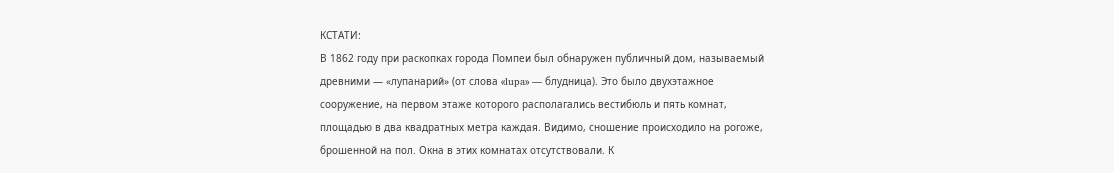КСТАТИ:
В 1862 году при раскопках города Помпеи был обнаружен публичный дом, называемый
древними — «лупанарий» (от слова «lupa» — блудница). Это было двухэтажное
сооружение, на первом этаже которого располагались вестибюль и пять комнат,
площадью в два квадратных метра каждая. Видимо, сношение происходило на рогоже,
брошенной на пол. Окна в этих комнатах отсутствовали. К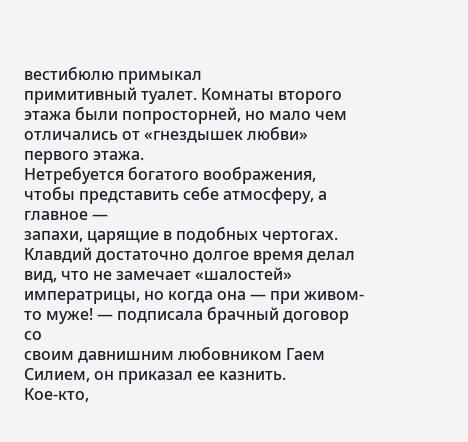вестибюлю примыкал
примитивный туалет. Комнаты второго этажа были попросторней, но мало чем
отличались от «гнездышек любви» первого этажа.
Нетребуется богатого воображения, чтобы представить себе атмосферу, а главное —
запахи, царящие в подобных чертогах.
Клавдий достаточно долгое время делал вид, что не замечает «шалостей»
императрицы, но когда она — при живом-то муже! — подписала брачный договор со
своим давнишним любовником Гаем Силием, он приказал ее казнить.
Кое-кто,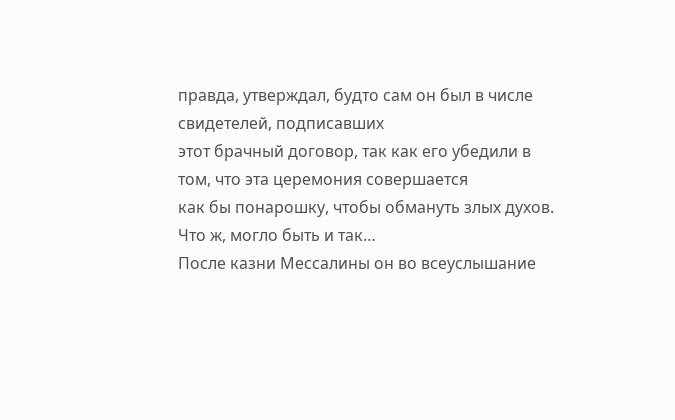правда, утверждал, будто сам он был в числе свидетелей, подписавших
этот брачный договор, так как его убедили в том, что эта церемония совершается
как бы понарошку, чтобы обмануть злых духов. Что ж, могло быть и так…
После казни Мессалины он во всеуслышание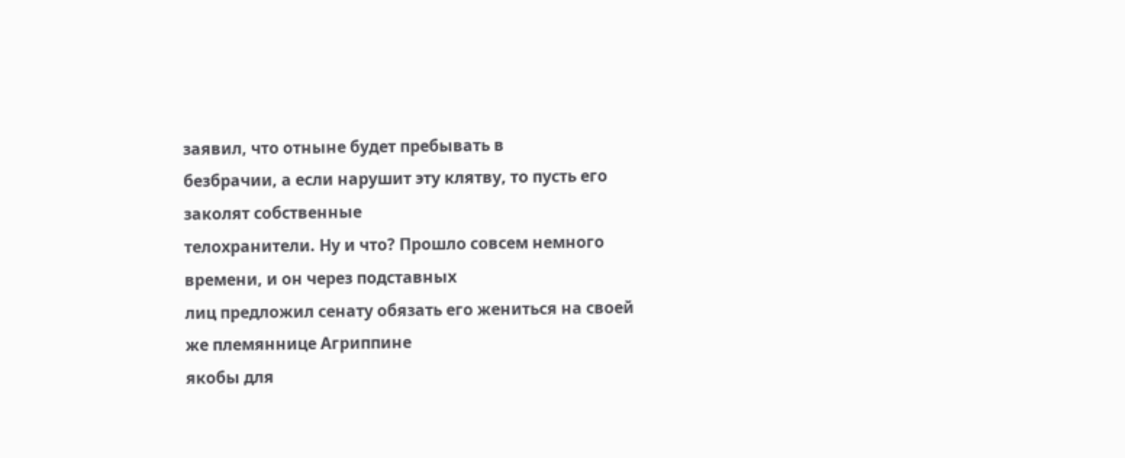заявил, что отныне будет пребывать в
безбрачии, а если нарушит эту клятву, то пусть его заколят собственные
телохранители. Ну и что? Прошло совсем немного времени, и он через подставных
лиц предложил сенату обязать его жениться на своей же племяннице Агриппине
якобы для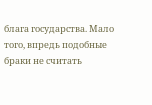блага государства. Мало того, впредь подобные браки не считать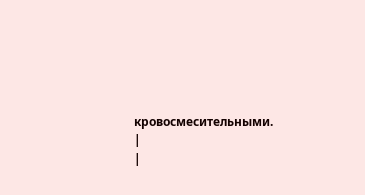кровосмесительными.
|
|